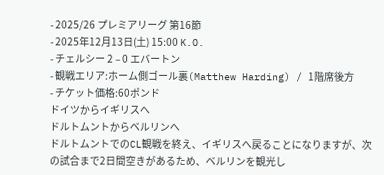- 2025/26 プレミアリーグ 第16節
- 2025年12月13日(土) 15:00 K.O.
- チェルシー 2 – 0 エバートン
- 観戦エリア:ホーム側ゴール裏(Matthew Harding) / 1階席後方
- チケット価格:60ポンド
ドイツからイギリスへ
ドルトムントからベルリンへ
ドルトムントでのCL観戦を終え、イギリスへ戻ることになりますが、次の試合まで2日間空きがあるため、ベルリンを観光し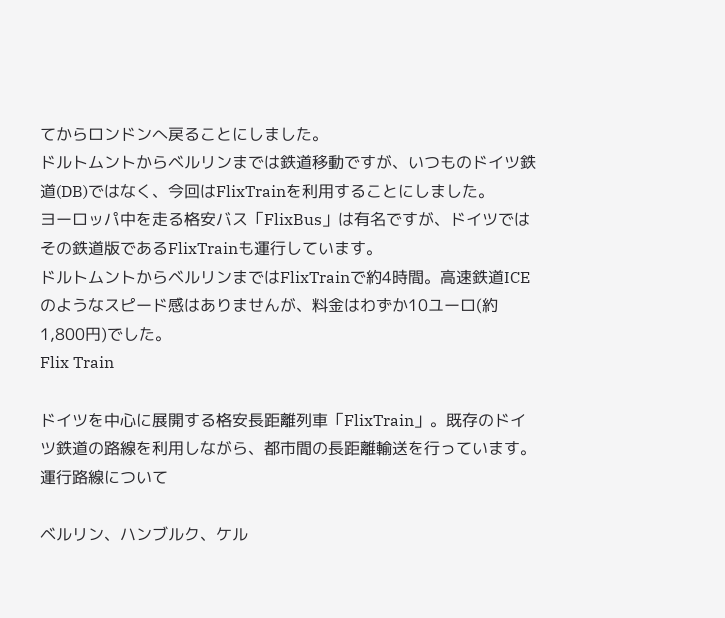てからロンドンへ戻ることにしました。
ドルトムントからベルリンまでは鉄道移動ですが、いつものドイツ鉄道(DB)ではなく、今回はFlixTrainを利用することにしました。
ヨーロッパ中を走る格安バス「FlixBus」は有名ですが、ドイツではその鉄道版であるFlixTrainも運行しています。
ドルトムントからベルリンまではFlixTrainで約4時間。高速鉄道ICEのようなスピード感はありませんが、料金はわずか10ユーロ(約1,800円)でした。
Flix Train

ドイツを中心に展開する格安長距離列車「FlixTrain」。既存のドイツ鉄道の路線を利用しながら、都市間の長距離輸送を行っています。
運行路線について

ベルリン、ハンブルク、ケル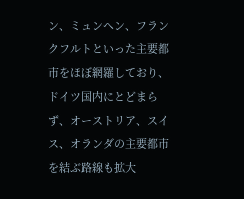ン、ミュンヘン、フランクフルトといった主要都市をほぼ網羅しており、ドイツ国内にとどまらず、オーストリア、スイス、オランダの主要都市を結ぶ路線も拡大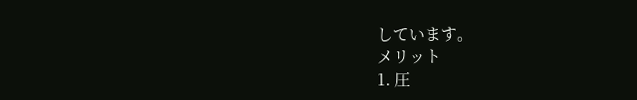しています。
メリット
1. 圧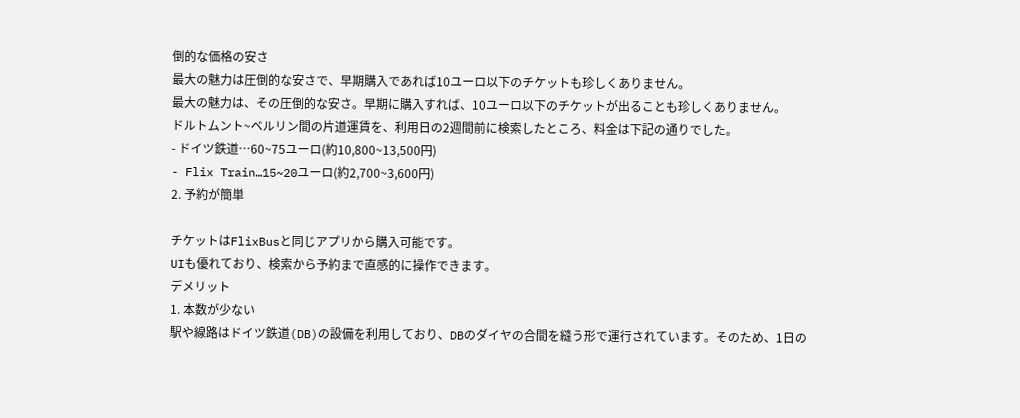倒的な価格の安さ
最大の魅力は圧倒的な安さで、早期購入であれば10ユーロ以下のチケットも珍しくありません。
最大の魅力は、その圧倒的な安さ。早期に購入すれば、10ユーロ以下のチケットが出ることも珍しくありません。
ドルトムント~ベルリン間の片道運賃を、利用日の2週間前に検索したところ、料金は下記の通りでした。
- ドイツ鉄道…60~75ユーロ(約10,800~13,500円)
- Flix Train…15~20ユーロ(約2,700~3,600円)
2. 予約が簡単

チケットはFlixBusと同じアプリから購入可能です。
UIも優れており、検索から予約まで直感的に操作できます。
デメリット
1. 本数が少ない
駅や線路はドイツ鉄道(DB)の設備を利用しており、DBのダイヤの合間を縫う形で運行されています。そのため、1日の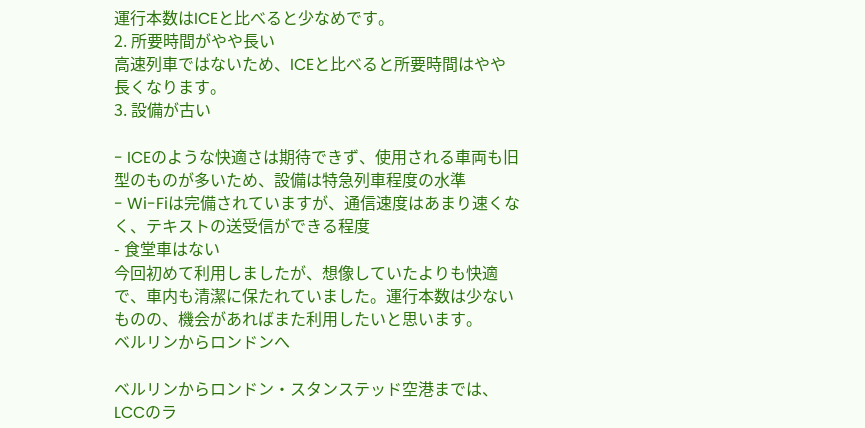運行本数はICEと比べると少なめです。
2. 所要時間がやや長い
高速列車ではないため、ICEと比べると所要時間はやや長くなります。
3. 設備が古い

- ICEのような快適さは期待できず、使用される車両も旧型のものが多いため、設備は特急列車程度の水準
- Wi-Fiは完備されていますが、通信速度はあまり速くなく、テキストの送受信ができる程度
- 食堂車はない
今回初めて利用しましたが、想像していたよりも快適で、車内も清潔に保たれていました。運行本数は少ないものの、機会があればまた利用したいと思います。
ベルリンからロンドンへ

ベルリンからロンドン・スタンステッド空港までは、LCCのラ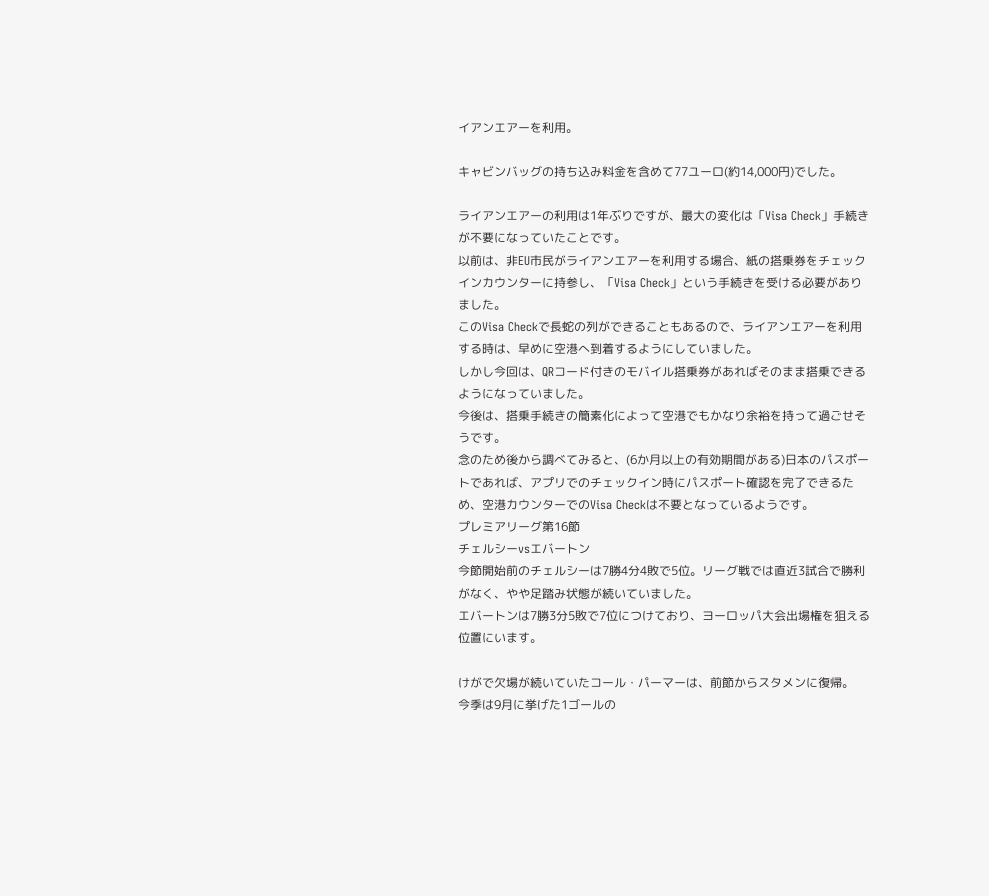イアンエアーを利用。

キャビンバッグの持ち込み料金を含めて77ユーロ(約14,000円)でした。

ライアンエアーの利用は1年ぶりですが、最大の変化は「Visa Check」手続きが不要になっていたことです。
以前は、非EU市民がライアンエアーを利用する場合、紙の搭乗券をチェックインカウンターに持参し、「Visa Check」という手続きを受ける必要がありました。
このVisa Checkで長蛇の列ができることもあるので、ライアンエアーを利用する時は、早めに空港へ到着するようにしていました。
しかし今回は、QRコード付きのモバイル搭乗券があればそのまま搭乗できるようになっていました。
今後は、搭乗手続きの簡素化によって空港でもかなり余裕を持って過ごせそうです。
念のため後から調べてみると、(6か月以上の有効期間がある)日本のパスポートであれば、アプリでのチェックイン時にパスポート確認を完了できるため、空港カウンターでのVisa Checkは不要となっているようです。
プレミアリーグ第16節
チェルシーvsエバートン
今節開始前のチェルシーは7勝4分4敗で5位。リーグ戦では直近3試合で勝利がなく、やや足踏み状態が続いていました。
エバートンは7勝3分5敗で7位につけており、ヨーロッパ大会出場権を狙える位置にいます。

けがで欠場が続いていたコール・パーマーは、前節からスタメンに復帰。
今季は9月に挙げた1ゴールの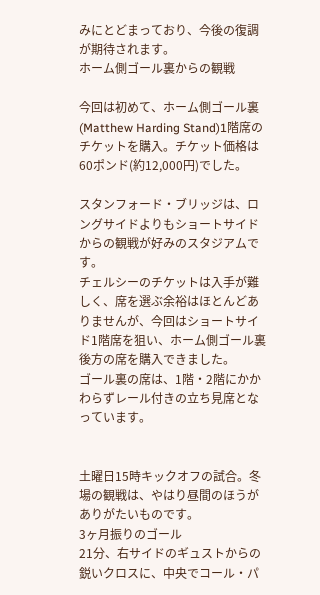みにとどまっており、今後の復調が期待されます。
ホーム側ゴール裏からの観戦

今回は初めて、ホーム側ゴール裏(Matthew Harding Stand)1階席のチケットを購入。チケット価格は60ポンド(約12,000円)でした。

スタンフォード・ブリッジは、ロングサイドよりもショートサイドからの観戦が好みのスタジアムです。
チェルシーのチケットは入手が難しく、席を選ぶ余裕はほとんどありませんが、今回はショートサイド1階席を狙い、ホーム側ゴール裏後方の席を購入できました。
ゴール裏の席は、1階・2階にかかわらずレール付きの立ち見席となっています。


土曜日15時キックオフの試合。冬場の観戦は、やはり昼間のほうがありがたいものです。
3ヶ月振りのゴール
21分、右サイドのギュストからの鋭いクロスに、中央でコール・パ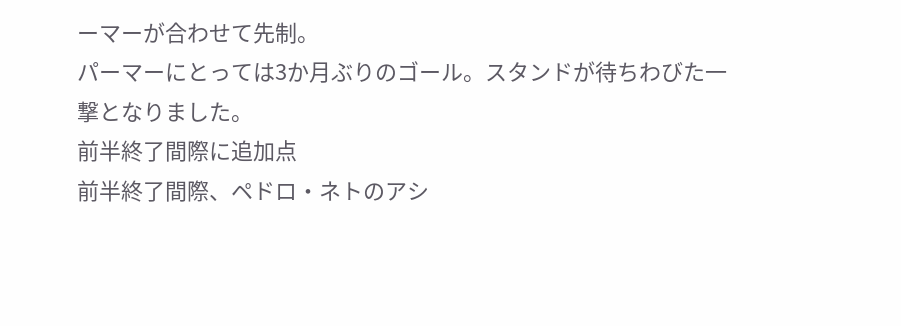ーマーが合わせて先制。
パーマーにとっては3か月ぶりのゴール。スタンドが待ちわびた一撃となりました。
前半終了間際に追加点
前半終了間際、ペドロ・ネトのアシ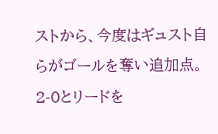ストから、今度はギュスト自らがゴールを奪い追加点。
2-0とリードを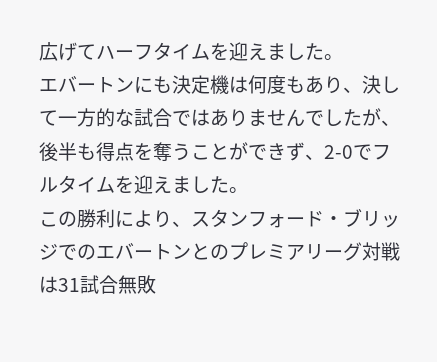広げてハーフタイムを迎えました。
エバートンにも決定機は何度もあり、決して一方的な試合ではありませんでしたが、後半も得点を奪うことができず、2-0でフルタイムを迎えました。
この勝利により、スタンフォード・ブリッジでのエバートンとのプレミアリーグ対戦は31試合無敗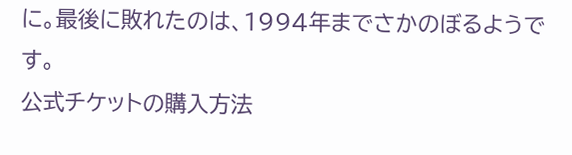に。最後に敗れたのは、1994年までさかのぼるようです。
公式チケットの購入方法